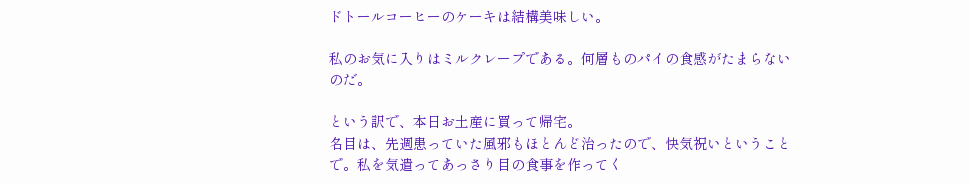ドトールコーヒーのケーキは結構美味しい。

私のお気に入りはミルクレープである。何層ものパイの食感がたまらないのだ。

という訳で、本日お土産に買って帰宅。
名目は、先週患っていた風邪もほとんど治ったので、快気祝いということで。私を気遣ってあっさり目の食事を作ってく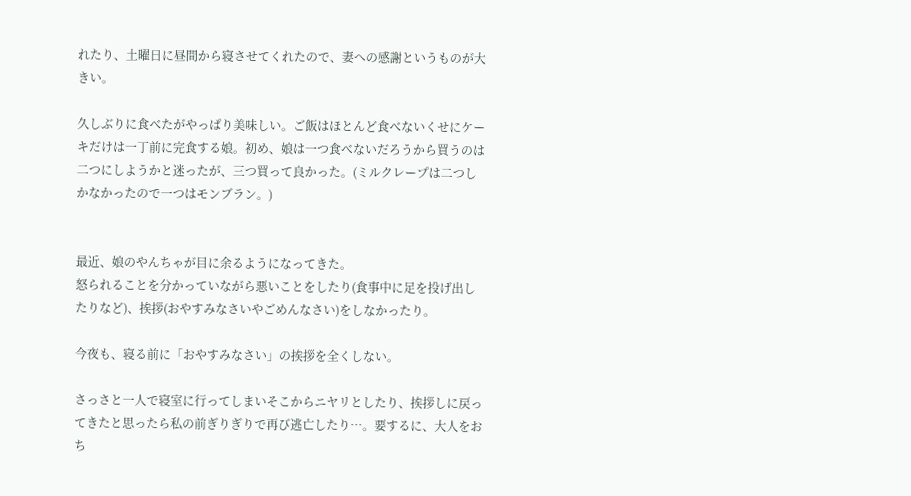れたり、土曜日に昼間から寝させてくれたので、妻への感謝というものが大きい。

久しぶりに食べたがやっぱり美味しい。ご飯はほとんど食べないくせにケーキだけは一丁前に完食する娘。初め、娘は一つ食べないだろうから買うのは二つにしようかと迷ったが、三つ買って良かった。(ミルクレープは二つしかなかったので一つはモンブラン。)


最近、娘のやんちゃが目に余るようになってきた。
怒られることを分かっていながら悪いことをしたり(食事中に足を投げ出したりなど)、挨拶(おやすみなさいやごめんなさい)をしなかったり。

今夜も、寝る前に「おやすみなさい」の挨拶を全くしない。

さっさと一人で寝室に行ってしまいそこからニヤリとしたり、挨拶しに戻ってきたと思ったら私の前ぎりぎりで再び逃亡したり…。要するに、大人をおち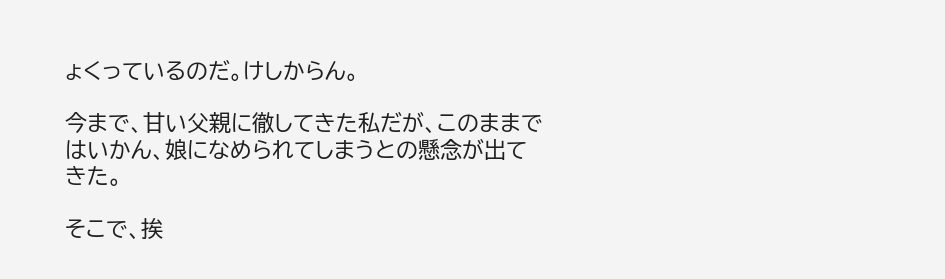ょくっているのだ。けしからん。

今まで、甘い父親に徹してきた私だが、このままではいかん、娘になめられてしまうとの懸念が出てきた。

そこで、挨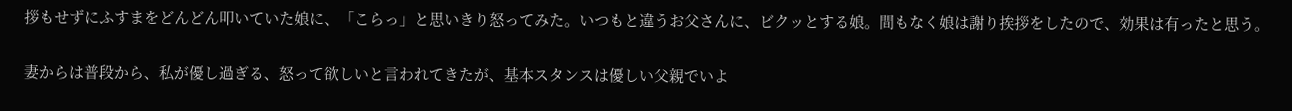拶もせずにふすまをどんどん叩いていた娘に、「こらっ」と思いきり怒ってみた。いつもと違うお父さんに、ビクッとする娘。間もなく娘は謝り挨拶をしたので、効果は有ったと思う。

妻からは普段から、私が優し過ぎる、怒って欲しいと言われてきたが、基本スタンスは優しい父親でいよ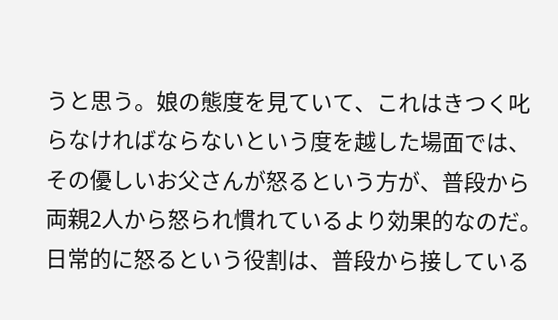うと思う。娘の態度を見ていて、これはきつく叱らなければならないという度を越した場面では、その優しいお父さんが怒るという方が、普段から両親2人から怒られ慣れているより効果的なのだ。日常的に怒るという役割は、普段から接している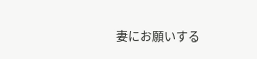妻にお願いする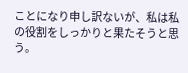ことになり申し訳ないが、私は私の役割をしっかりと果たそうと思う。